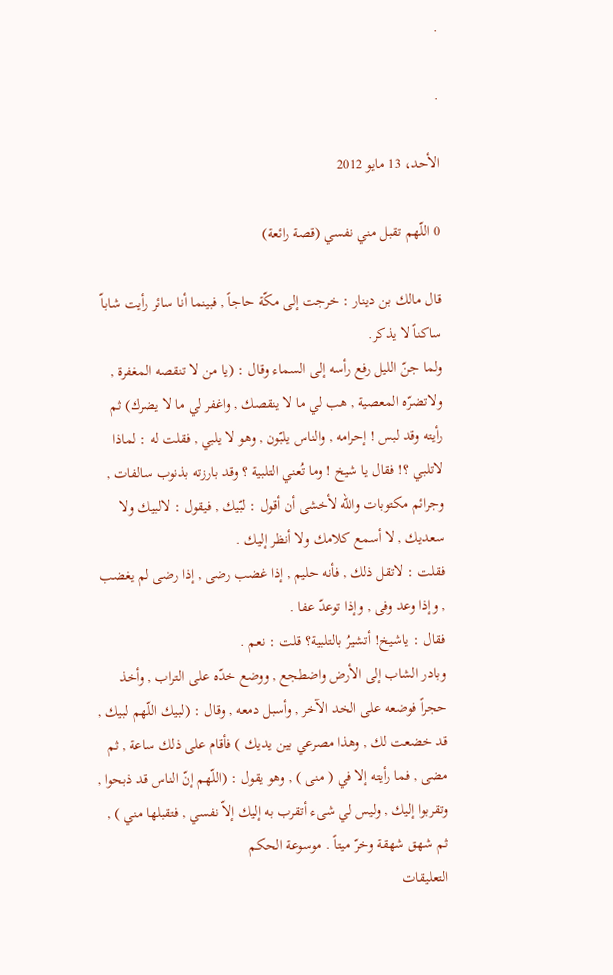.

.

الأحد، 13 مايو 2012

0 اللّهم تقبل مني نفسي (قصة رائعة)

قال مالك بن دينار : خرجت إلى مكّة حاجاً , فبينما أنا سائر رأيت شاباّ ساكناً لا يذكر.
ولما جنّ الليل رفع رأسه إلى السماء وقال : (يا من لا تنقصه المغفرة , ولاتضرّه المعصية , هب لي ما لا ينقصك , واغفر لي ما لا يضرك) ثم رأيته وقد لبس ! إحرامه , والناس يلبّون , وهو لا يلبي , فقلت له : لماذا لاتلبي ؟! فقال يا شيخ ! وما تُعني التلبية ؟ وقد بارزته بذنوب سالفات , وجرائم مكتوبات واللّه لأخشى أن أقول : لبّيك , فيقول : لالبيك ولا سعديك , لا أسمع كلامك ولا أنظر إليك .
فقلت : لاتقل ذلك , فأنه حليم , إذا غضب رضى , إذا رضى لم يغضب , وإذا وعد وفى , وإذا توعدّ عفا .
فقال : ياشيخ! أتشيرُ بالتلبية؟ قلت : نعم .
وبادر الشاب إلى الأرض واضطجع , ووضع خدّه على التراب , وأخذ حجراً فوضعه على الخد الآخر , وأسبل دمعه , وقال : (لبيك اللّهم لبيك , قد خضعت لك , وهذا مصرعي بين يديك ) فأقام على ذلك ساعة , ثم مضى , فما رأيته إلا في ( منى ) , وهو يقول : (اللّهم إنّ الناس قد ذبحوا , وتقربوا إليك , وليس لي شىء أتقرب به إليك إلاّ نفسي , فتقبلها مني ) , ثم شهق شهقة وخرّ ميتاً . موسوعة الحكم
التعليقات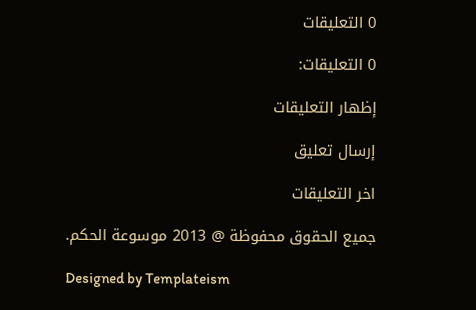0 التعليقات

0 التعليقات:

إظهار التعليقات

إرسال تعليق

اخر التعليقات

جميع الحقوق محفوظة @ 2013 موسوعة الحكم.

Designed by Templateism